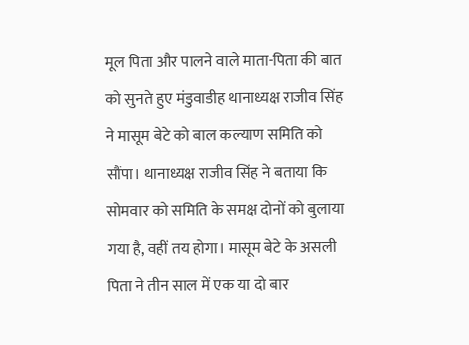मूल पिता और पालने वाले माता-पिता की बात को सुनते हुए मंडुवाडीह थानाध्यक्ष राजीव सिंह ने मासूम बेटे को बाल कल्याण समिति को सौंपा। थानाध्यक्ष राजीव सिंह ने बताया कि सोमवार को समिति के समक्ष दोनों को बुलाया गया है, वहीं तय होगा। मासूम बेटे के असली पिता ने तीन साल में एक या दो बार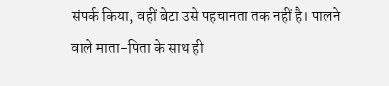संपर्क किया, वहीं बेटा उसे पहचानता तक नहीं है। पालने वाले माता-पिता के साथ ही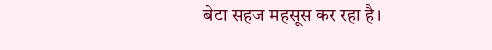बेटा सहज महसूस कर रहा है।